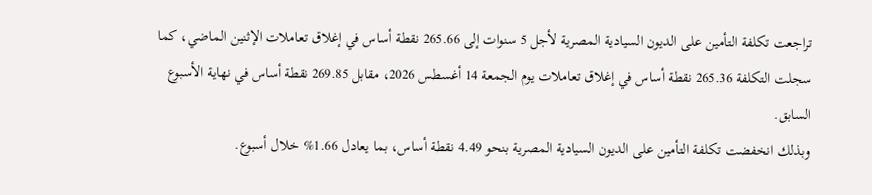تراجعت تكلفة التأمين على الديون السيادية المصرية لأجل 5 سنوات إلى 265.66 نقطة أساس في إغلاق تعاملات الإثنين الماضي، كما سجلت التكلفة 265.36 نقطة أساس في إغلاق تعاملات يوم الجمعة 14 أغسطس 2026، مقابل 269.85 نقطة أساس في نهاية الأسبوع السابق.
وبذلك انخفضت تكلفة التأمين على الديون السيادية المصرية بنحو 4.49 نقطة أساس، بما يعادل 1.66% خلال أسبوع.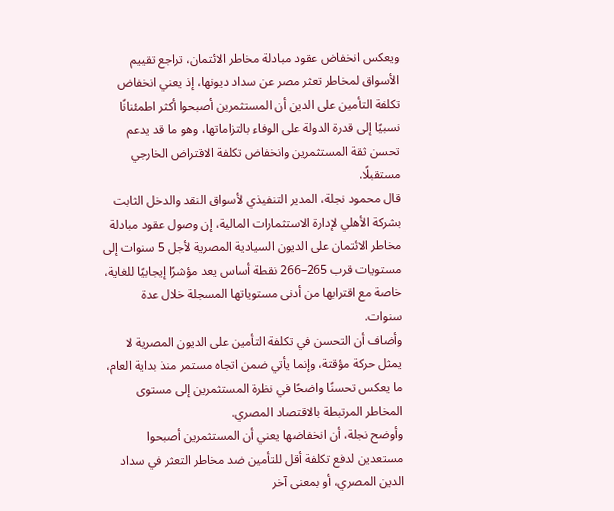ويعكس انخفاض عقود مبادلة مخاطر الائتمان، تراجع تقييم الأسواق لمخاطر تعثر مصر عن سداد ديونها، إذ يعني انخفاض تكلفة التأمين على الدين أن المستثمرين أصبحوا أكثر اطمئنانًا نسبيًا إلى قدرة الدولة على الوفاء بالتزاماتها، وهو ما قد يدعم تحسن ثقة المستثمرين وانخفاض تكلفة الاقتراض الخارجي مستقبلًا.
قال محمود نجلة، المدير التنفيذي لأسواق النقد والدخل الثابت بشركة الأهلي لإدارة الاستثمارات المالية، إن وصول عقود مبادلة مخاطر الائتمان على الديون السيادية المصرية لأجل 5 سنوات إلى مستويات قرب 265–266 نقطة أساس يعد مؤشرًا إيجابيًا للغاية، خاصة مع اقترابها من أدنى مستوياتها المسجلة خلال عدة سنوات.
وأضاف أن التحسن في تكلفة التأمين على الديون المصرية لا يمثل حركة مؤقتة، وإنما يأتي ضمن اتجاه مستمر منذ بداية العام، ما يعكس تحسنًا واضحًا في نظرة المستثمرين إلى مستوى المخاطر المرتبطة بالاقتصاد المصري.
وأوضح نجلة، أن انخفاضها يعني أن المستثمرين أصبحوا مستعدين لدفع تكلفة أقل للتأمين ضد مخاطر التعثر في سداد الدين المصري، أو بمعنى آخر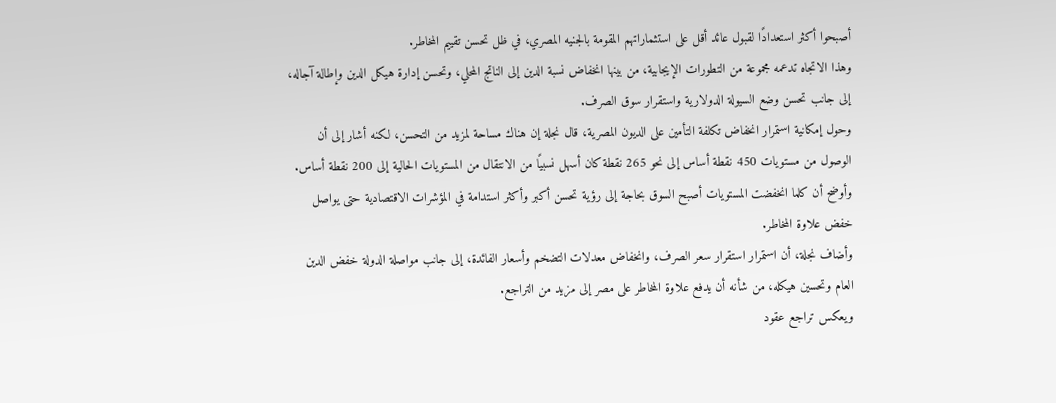أصبحوا أكثر استعدادًا لقبول عائد أقل على استثماراتهم المقومة بالجنيه المصري، في ظل تحسن تقييم المخاطر.
وهذا الاتجاه تدعمه مجموعة من التطورات الإيجابية، من بينها انخفاض نسبة الدين إلى الناتج المحلي، وتحسن إدارة هيكل الدين وإطالة آجاله، إلى جانب تحسن وضع السيولة الدولارية واستقرار سوق الصرف.
وحول إمكانية استمرار انخفاض تكلفة التأمين على الديون المصرية، قال نجلة إن هناك مساحة لمزيد من التحسن، لكنه أشار إلى أن الوصول من مستويات 450 نقطة أساس إلى نحو 265 نقطة كان أسهل نسبيًا من الانتقال من المستويات الحالية إلى 200 نقطة أساس.
وأوضح أن كلما انخفضت المستويات أصبح السوق بحاجة إلى رؤية تحسن أكبر وأكثر استدامة في المؤشرات الاقتصادية حتى يواصل خفض علاوة المخاطر.
وأضاف نجلة، أن استمرار استقرار سعر الصرف، وانخفاض معدلات التضخم وأسعار الفائدة، إلى جانب مواصلة الدولة خفض الدين العام وتحسين هيكله، من شأنه أن يدفع علاوة المخاطر على مصر إلى مزيد من التراجع.
ويعكس تراجع عقود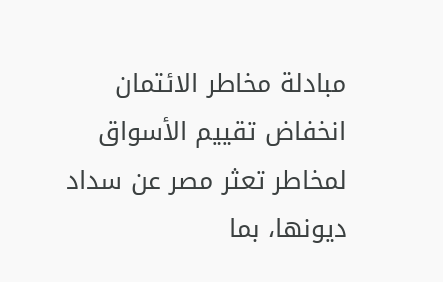مبادلة مخاطر الائتمان انخفاض تقييم الأسواق لمخاطر تعثر مصر عن سداد ديونها، بما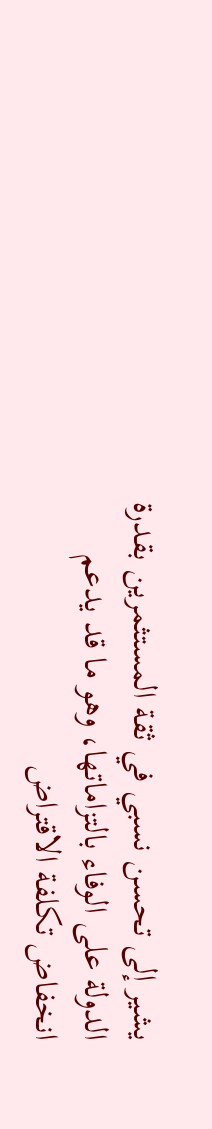يشير إلى تحسن نسبي في ثقة المستثمرين بقدرة الدولة على الوفاء بالتزاماتها، وهو ما قد يدعم انخفاض تكلفة الاقتراض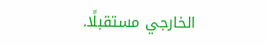الخارجي مستقبلًا.